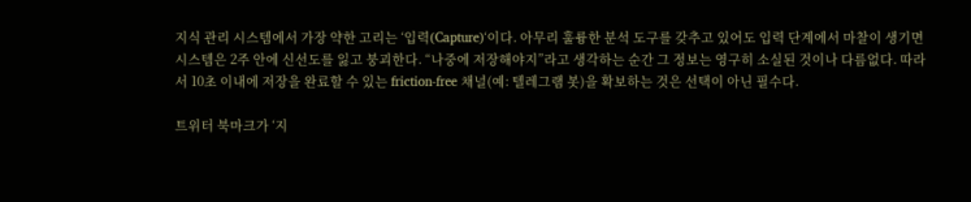지식 관리 시스템에서 가장 약한 고리는 ‘입력(Capture)‘이다. 아무리 훌륭한 분석 도구를 갖추고 있어도 입력 단계에서 마찰이 생기면 시스템은 2주 안에 신선도를 잃고 붕괴한다. “나중에 저장해야지”라고 생각하는 순간 그 정보는 영구히 소실된 것이나 다름없다. 따라서 10초 이내에 저장을 완료할 수 있는 friction-free 채널(예: 텔레그램 봇)을 확보하는 것은 선택이 아닌 필수다.

트위터 북마크가 ‘지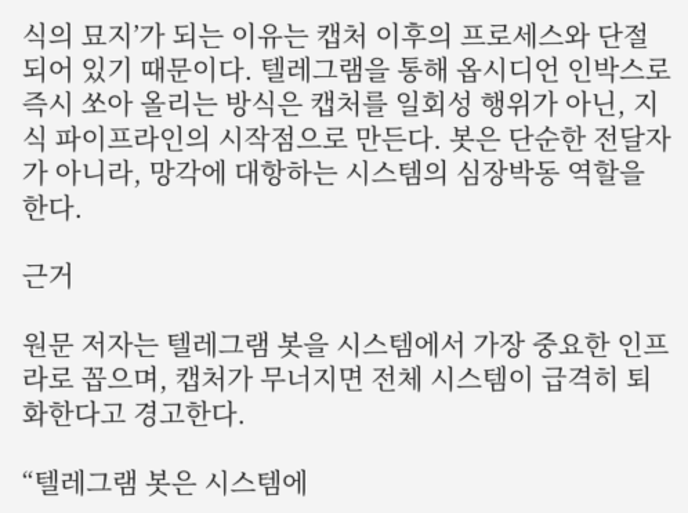식의 묘지’가 되는 이유는 캡처 이후의 프로세스와 단절되어 있기 때문이다. 텔레그램을 통해 옵시디언 인박스로 즉시 쏘아 올리는 방식은 캡처를 일회성 행위가 아닌, 지식 파이프라인의 시작점으로 만든다. 봇은 단순한 전달자가 아니라, 망각에 대항하는 시스템의 심장박동 역할을 한다.

근거

원문 저자는 텔레그램 봇을 시스템에서 가장 중요한 인프라로 꼽으며, 캡처가 무너지면 전체 시스템이 급격히 퇴화한다고 경고한다.

“텔레그램 봇은 시스템에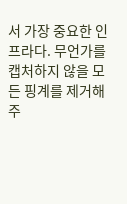서 가장 중요한 인프라다. 무언가를 캡처하지 않을 모든 핑계를 제거해주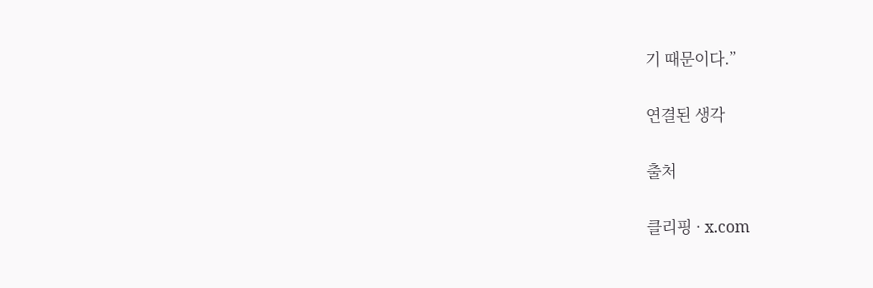기 때문이다.”

연결된 생각

출처

클리핑 · x.com